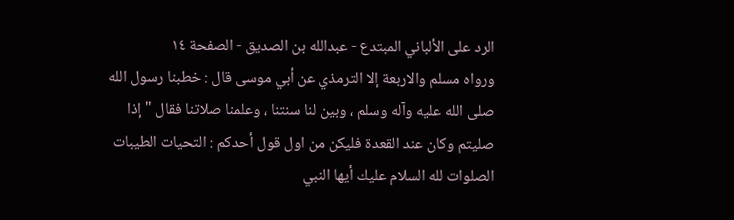الرد على الألباني المبتدع - عبدالله بن الصديق - الصفحة ١٤
ورواه مسلم والاربعة إلا الترمذي عن أبي موسى قال : خطبنا رسول الله صلى الله عليه وآله وسلم ، وبين لنا سنتنا ، وعلمنا صلاتنا فقال " إذا صليتم وكان عند القعدة فليكن من اول قول أحدكم : التحيات الطيبات الصلوات لله السلام عليك أيها النبي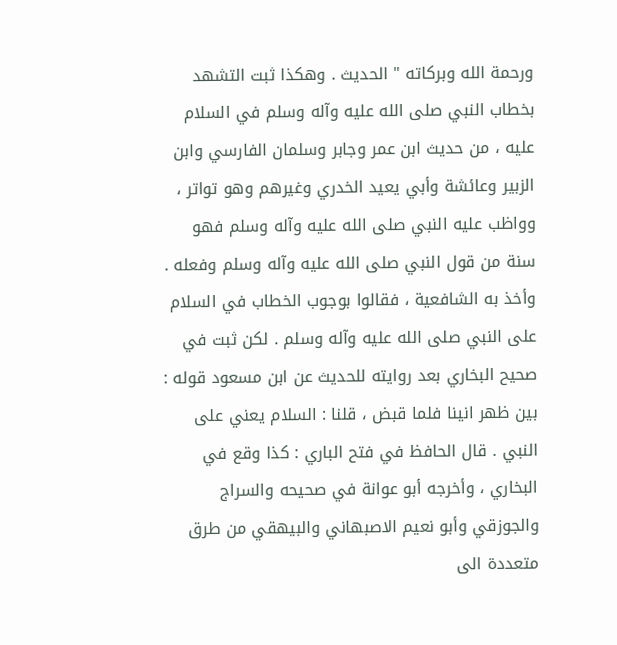ورحمة الله وبركاته " الحديث . وهكذا ثبت التشهد بخطاب النبي صلى الله عليه وآله وسلم في السلام عليه ، من حديث ابن عمر وجابر وسلمان الفارسي وابن الزبير وعائشة وأبي يعيد الخدري وغيرهم وهو تواتر ، وواظب عليه النبي صلى الله عليه وآله وسلم فهو سنة من قول النبي صلى الله عليه وآله وسلم وفعله . وأخذ به الشافعية ، فقالوا بوجوب الخطاب في السلام على النبي صلى الله عليه وآله وسلم . لكن ثبت في صحيح البخاري بعد روايته للحديث عن ابن مسعود قوله : بين ظهر انينا فلما قبض ، قلنا : السلام يعني على النبي . قال الحافظ في فتح الباري : كذا وقع في البخاري ، وأخرجه أبو عوانة في صحيحه والسراج والجوزقي وأبو نعيم الاصبهاني والبيهقي من طرق متعددة الى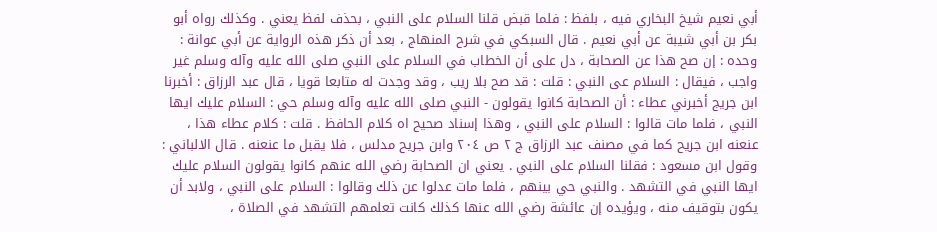أبي نعيم شيخ البخاري فيه ، بلفظ : فلما قبض قلنا السلام على النبي ، بحذف لفظ يعني . وكذلك رواه أبو بكر بن أبي شيبة عن أبي نعيم . قال السبكي في شرح المنهاج ، بعد أن ذكر هذه الرواية عن أبي عوانة : وحده : إن صح هذا عن الصحابة ، دل على أن الخطاب في السلام على النبي صلى الله عليه وآله وسلم غير واجب ، فيقال : السلام عى النبي : قلت : قد صح بلا ريب ، وقد وجدت له متابعا قويا ، قال عبد الرزاق : أخبرنا ابن جريج أخبرني عطاء : أن الصحابة كانوا يقولون - النبي صلى الله عليه وآله وسلم حي : السلام عليك ايها النبي ، فلما مات قالوا : السلام على النبي ، وهذا إسناد صحيح اه كلام الحافظ . قلت : كلام عطاء هذا ، عنعنه ابن جريح كما في مصنف عبد الرزاق ج ٢ ص ٢٠٤ وابن جريح مدلس ، فلا يقبل ما عنعنه . قال الالباني : وقول ابن مسعود : فقلنا السلام على النبي . يعني ان الصحابة رضي الله عنهم كانوا يقولون السلام عليك ايها النبي في التشهد . والنبي حي بينهم ، فلما مات عدلوا عن ذلك وقالوا : السلام على النبي ، ولابد أن يكون بتوقيف منه ، ويؤيده إن عائشة رضي الله عنها كذلك كانت تعلمهم التشهد في الصلاة ،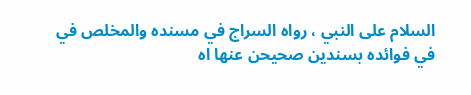السلام على النبي ، رواه السراج في مسنده والمخلص في في فوائده بسندين صحيحن عنها اه